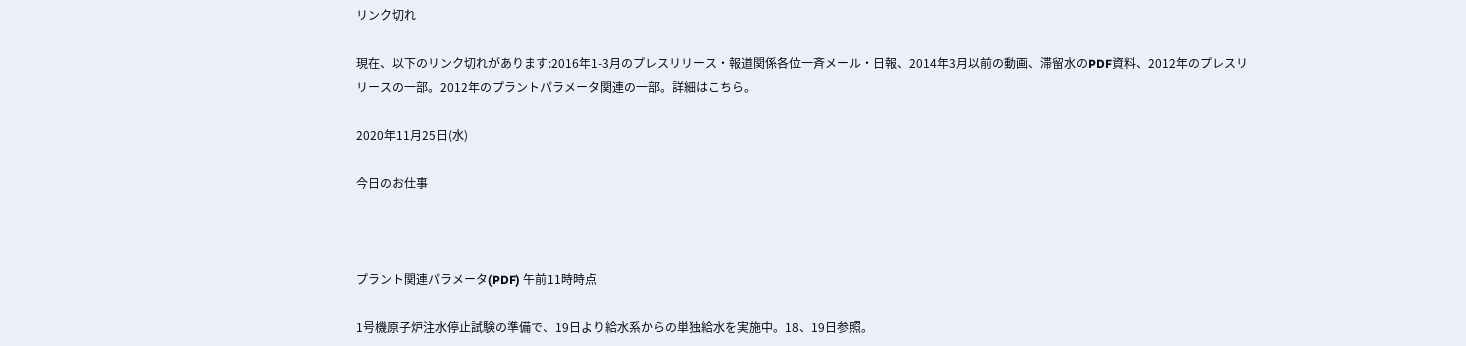リンク切れ

現在、以下のリンク切れがあります:2016年1-3月のプレスリリース・報道関係各位一斉メール・日報、2014年3月以前の動画、滞留水のPDF資料、2012年のプレスリリースの一部。2012年のプラントパラメータ関連の一部。詳細はこちら。

2020年11月25日(水)

今日のお仕事



プラント関連パラメータ(PDF) 午前11時時点

1号機原子炉注水停止試験の準備で、19日より給水系からの単独給水を実施中。18、19日参照。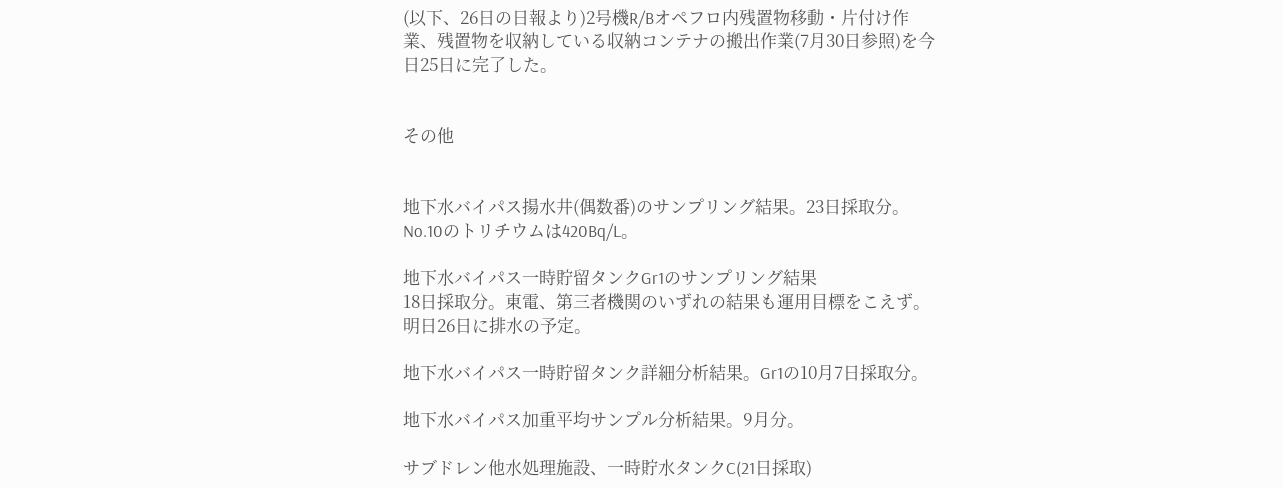(以下、26日の日報より)2号機R/Bオペフロ内残置物移動・片付け作業、残置物を収納している収納コンテナの搬出作業(7月30日参照)を今日25日に完了した。


その他


地下水バイパス揚水井(偶数番)のサンプリング結果。23日採取分。
No.10のトリチウムは420Bq/L。

地下水バイパス一時貯留タンクGr1のサンプリング結果
18日採取分。東電、第三者機関のいずれの結果も運用目標をこえず。明日26日に排水の予定。

地下水バイパス一時貯留タンク詳細分析結果。Gr1の10月7日採取分。

地下水バイパス加重平均サンプル分析結果。9月分。

サブドレン他水処理施設、一時貯水タンクC(21日採取)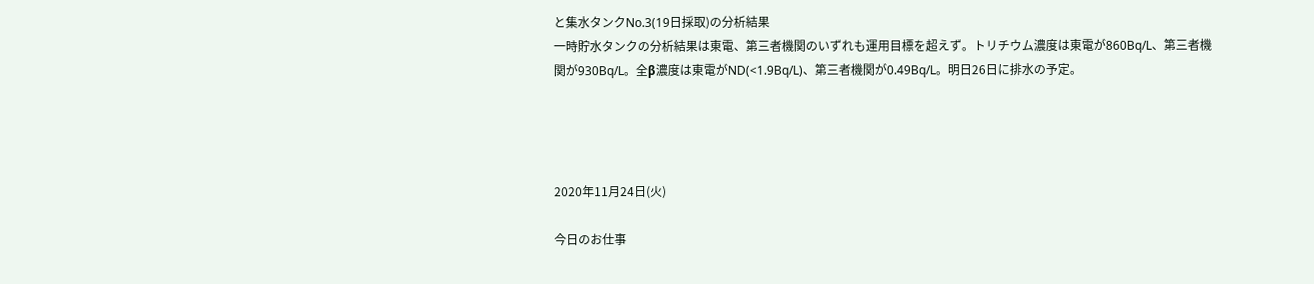と集水タンクNo.3(19日採取)の分析結果
一時貯水タンクの分析結果は東電、第三者機関のいずれも運用目標を超えず。トリチウム濃度は東電が860Bq/L、第三者機関が930Bq/L。全β濃度は東電がND(<1.9Bq/L)、第三者機関が0.49Bq/L。明日26日に排水の予定。




2020年11月24日(火)

今日のお仕事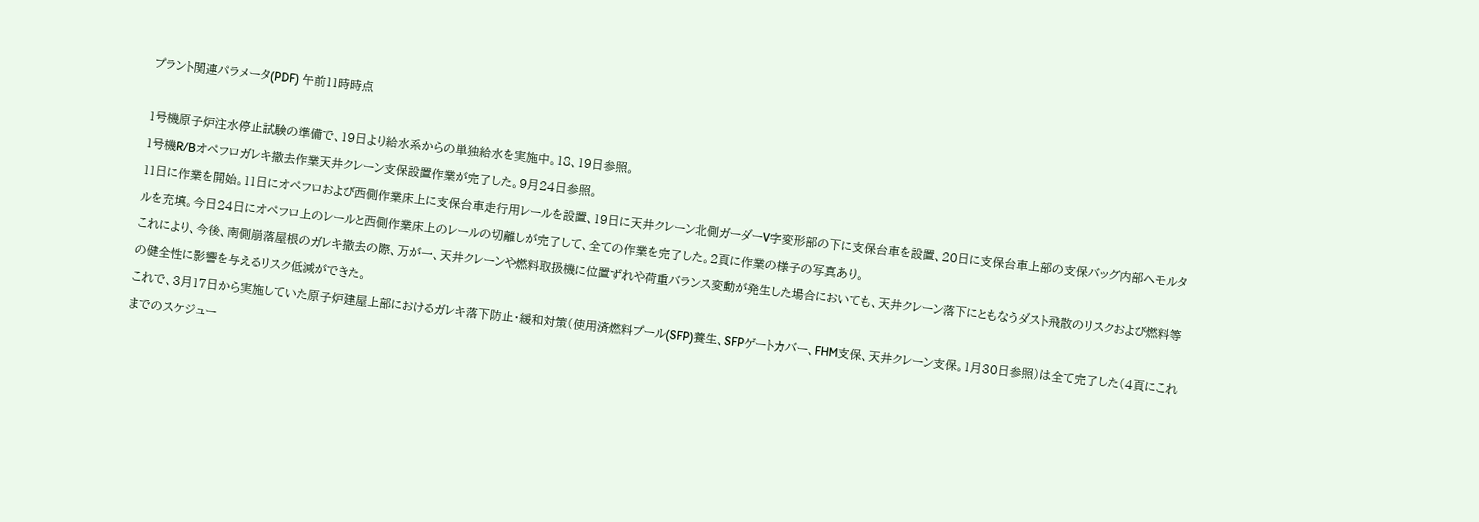プラント関連パラメータ(PDF) 午前11時時点

1号機原子炉注水停止試験の準備で、19日より給水系からの単独給水を実施中。18、19日参照。
1号機R/Bオペフロガレキ撤去作業天井クレーン支保設置作業が完了した。9月24日参照。
11日に作業を開始。11日にオペフロおよび西側作業床上に支保台車走行用レールを設置、19日に天井クレーン北側ガーダーV字変形部の下に支保台車を設置、20日に支保台車上部の支保バッグ内部へモルタルを充填。今日24日にオペフロ上のレールと西側作業床上のレールの切離しが完了して、全ての作業を完了した。2頁に作業の様子の写真あり。
これにより、今後、南側崩落屋根のガレキ撤去の際、万が一、天井クレーンや燃料取扱機に位置ずれや荷重バランス変動が発生した場合においても、天井クレーン落下にともなうダスト飛散のリスクおよび燃料等の健全性に影響を与えるリスク低減ができた。
これで、3月17日から実施していた原子炉建屋上部におけるガレキ落下防止・緩和対策(使用済燃料プール(SFP)養生、SFPゲートカバー、FHM支保、天井クレーン支保。1月30日参照)は全て完了した(4頁にこれまでのスケジュー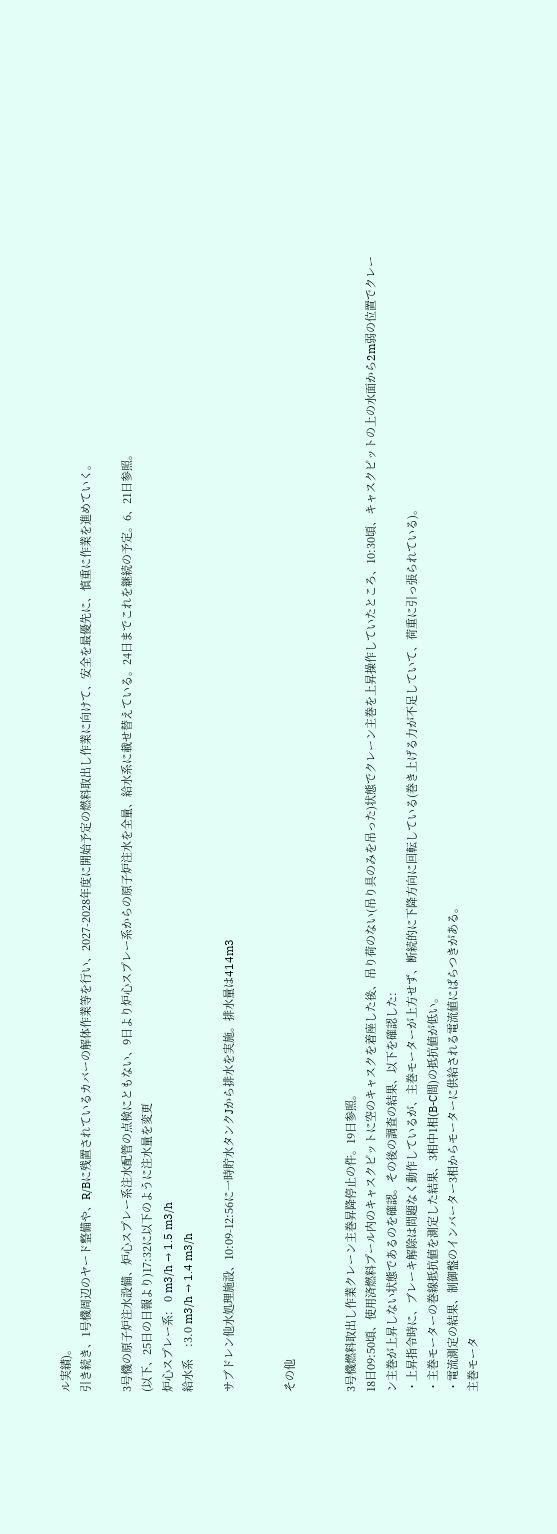ル実績)。
引き続き、1号機周辺のヤード整備や、R/Bに残置されているカバーの解体作業等を行い、2027-2028年度に開始予定の燃料取出し作業に向けて、安全を最優先に、慎重に作業を進めていく。

3号機の原子炉注水設備、炉心スプレー系注水配管の点検にともない、9日より炉心スプレー系からの原子炉注水を全量、給水系に載せ替えている。24日までこれを継続の予定。6、21日参照。
(以下、25日の日報より)17:32に以下のように注水量を変更
炉心スプレー系:   0 m3/h → 1.5 m3/h
給水系    :3.0 m3/h → 1.4 m3/h

サブドレン他水処理施設、10:09-12:56に一時貯水タンクJから排水を実施。排水量は414m3


その他


3号機燃料取出し作業クレーン主巻昇降停止の件。19日参照。
18日09:50頃、使用済燃料プール内のキャスクピットに空のキャスクを着座した後、吊り荷のない(吊り具のみを吊った)状態でクレーン主巻を上昇操作していたところ、10:30頃、キャスクピットの上の水面から2m弱の位置でクレーン主巻が上昇しない状態であるのを確認。その後の調査の結果、以下を確認した:
・上昇指令時に、ブレーキ解除は問題なく動作しているが、主巻モーターが上方せず、断続的に下降方向に回転している(巻き上げる力が不足していて、荷重に引っ張られている)。
・主巻モーターの巻線抵抗値を測定した結果、3相中1相(B-C間)の抵抗値が低い。
・電流測定の結果、制御盤のインバーター3相からモーターに供給される電流値にばらつきがある。
主巻モータ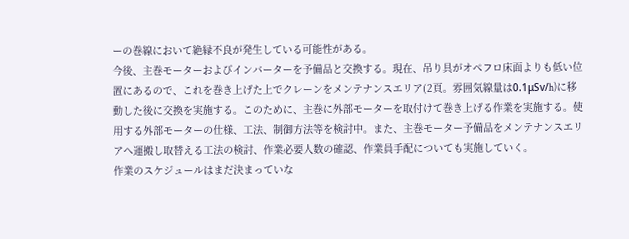ーの巻線において絶縁不良が発生している可能性がある。
今後、主巻モーターおよびインバーターを予備品と交換する。現在、吊り具がオペフロ床面よりも低い位置にあるので、これを巻き上げた上でクレーンをメンテナンスエリア(2頁。雰囲気線量は0.1μSv/h)に移動した後に交換を実施する。このために、主巻に外部モーターを取付けて巻き上げる作業を実施する。使用する外部モーターの仕様、工法、制御方法等を検討中。また、主巻モーター予備品をメンテナンスエリアへ運搬し取替える工法の検討、作業必要人数の確認、作業員手配についても実施していく。
作業のスケジュールはまだ決まっていな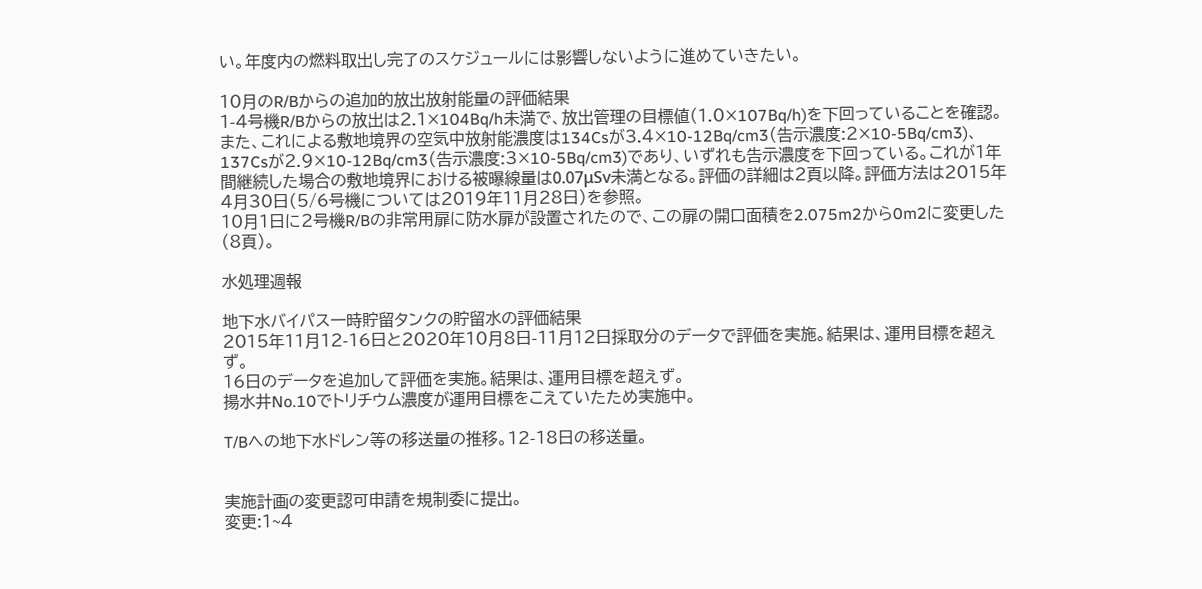い。年度内の燃料取出し完了のスケジュールには影響しないように進めていきたい。

10月のR/Bからの追加的放出放射能量の評価結果
1-4号機R/Bからの放出は2.1×104Bq/h未満で、放出管理の目標値(1.0×107Bq/h)を下回っていることを確認。また、これによる敷地境界の空気中放射能濃度は134Csが3.4×10-12Bq/cm3(告示濃度:2×10-5Bq/cm3)、137Csが2.9×10-12Bq/cm3(告示濃度:3×10-5Bq/cm3)であり、いずれも告示濃度を下回っている。これが1年間継続した場合の敷地境界における被曝線量は0.07μSv未満となる。評価の詳細は2頁以降。評価方法は2015年4月30日(5/6号機については2019年11月28日)を参照。
10月1日に2号機R/Bの非常用扉に防水扉が設置されたので、この扉の開口面積を2.075m2から0m2に変更した(8頁)。

水処理週報

地下水バイパス一時貯留タンクの貯留水の評価結果
2015年11月12-16日と2020年10月8日-11月12日採取分のデータで評価を実施。結果は、運用目標を超えず。
16日のデータを追加して評価を実施。結果は、運用目標を超えず。
揚水井No.10でトリチウム濃度が運用目標をこえていたため実施中。

T/Bへの地下水ドレン等の移送量の推移。12-18日の移送量。


実施計画の変更認可申請を規制委に提出。
変更:1~4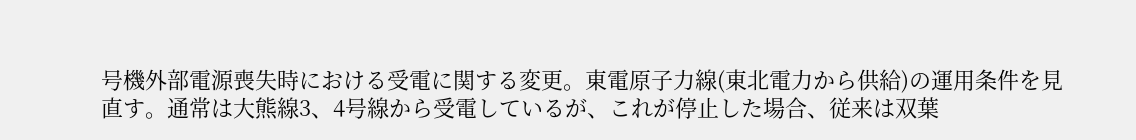号機外部電源喪失時における受電に関する変更。東電原子力線(東北電力から供給)の運用条件を見直す。通常は大熊線3、4号線から受電しているが、これが停止した場合、従来は双葉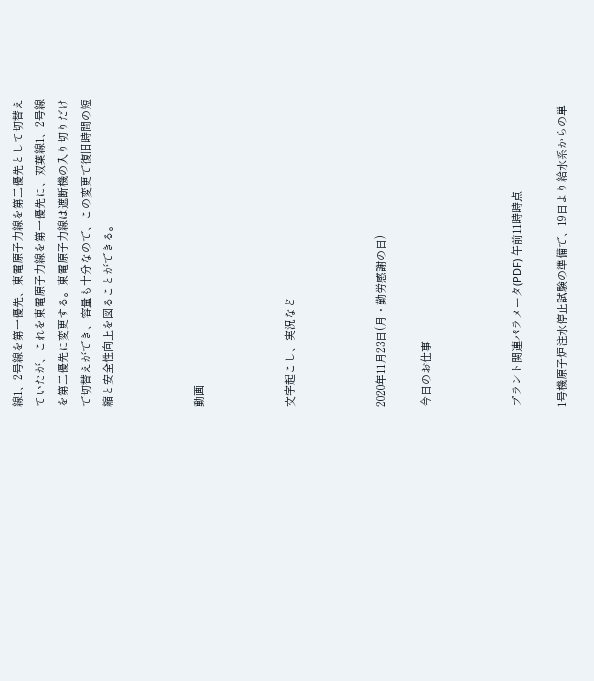線1、2号線を第一優先、東電原子力線を第二優先として切替えていたが、これを東電原子力線を第一優先に、双葉線1、2号線を第二優先に変更する。東電原子力線は遮断機の入り切りだけで切替えができ、容量も十分なので、この変更で復旧時間の短縮と安全性向上を図ることができる。



動画



文字起こし、実況など



2020年11月23日(月・勤労感謝の日)

今日のお仕事



プラント関連パラメータ(PDF) 午前11時時点

1号機原子炉注水停止試験の準備で、19日より給水系からの単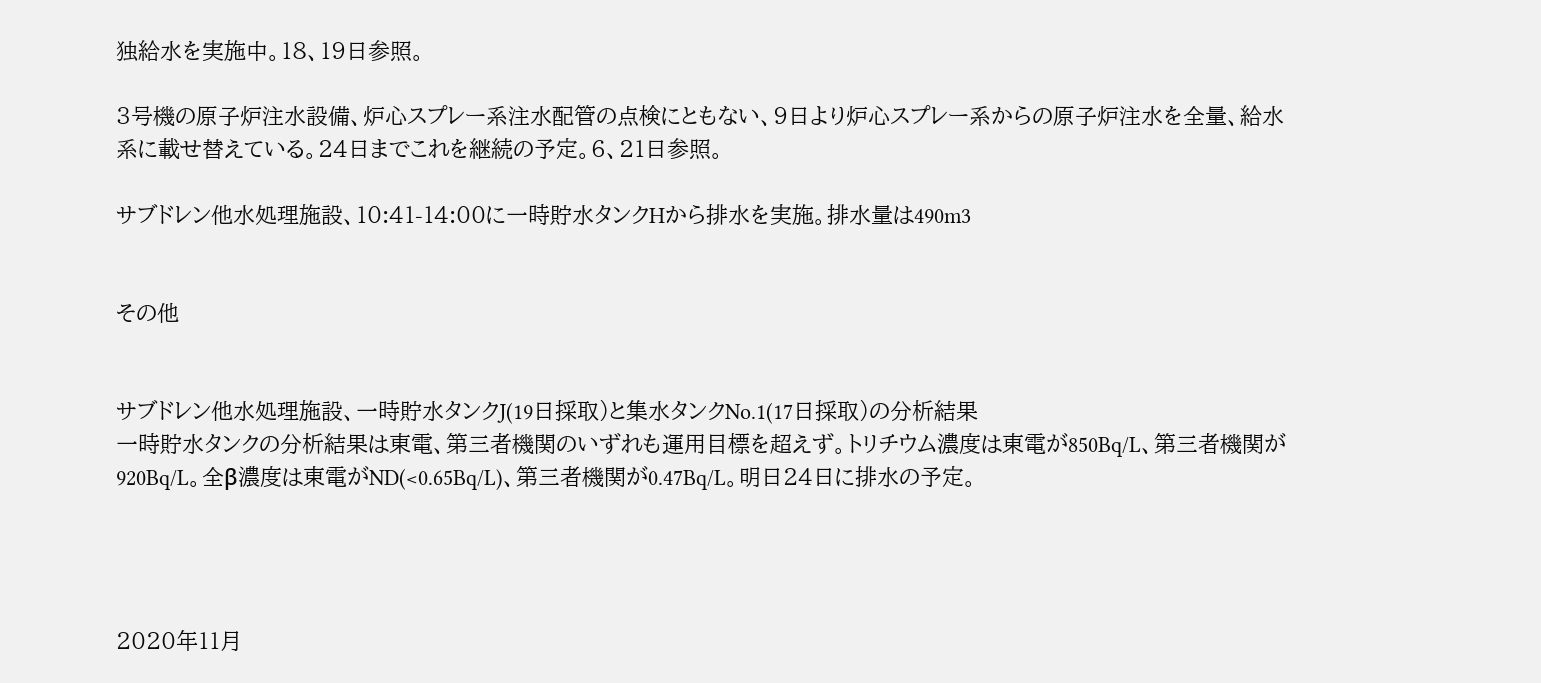独給水を実施中。18、19日参照。

3号機の原子炉注水設備、炉心スプレー系注水配管の点検にともない、9日より炉心スプレー系からの原子炉注水を全量、給水系に載せ替えている。24日までこれを継続の予定。6、21日参照。

サブドレン他水処理施設、10:41-14:00に一時貯水タンクHから排水を実施。排水量は490m3


その他


サブドレン他水処理施設、一時貯水タンクJ(19日採取)と集水タンクNo.1(17日採取)の分析結果
一時貯水タンクの分析結果は東電、第三者機関のいずれも運用目標を超えず。トリチウム濃度は東電が850Bq/L、第三者機関が920Bq/L。全β濃度は東電がND(<0.65Bq/L)、第三者機関が0.47Bq/L。明日24日に排水の予定。




2020年11月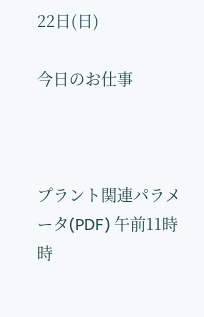22日(日)

今日のお仕事



プラント関連パラメータ(PDF) 午前11時時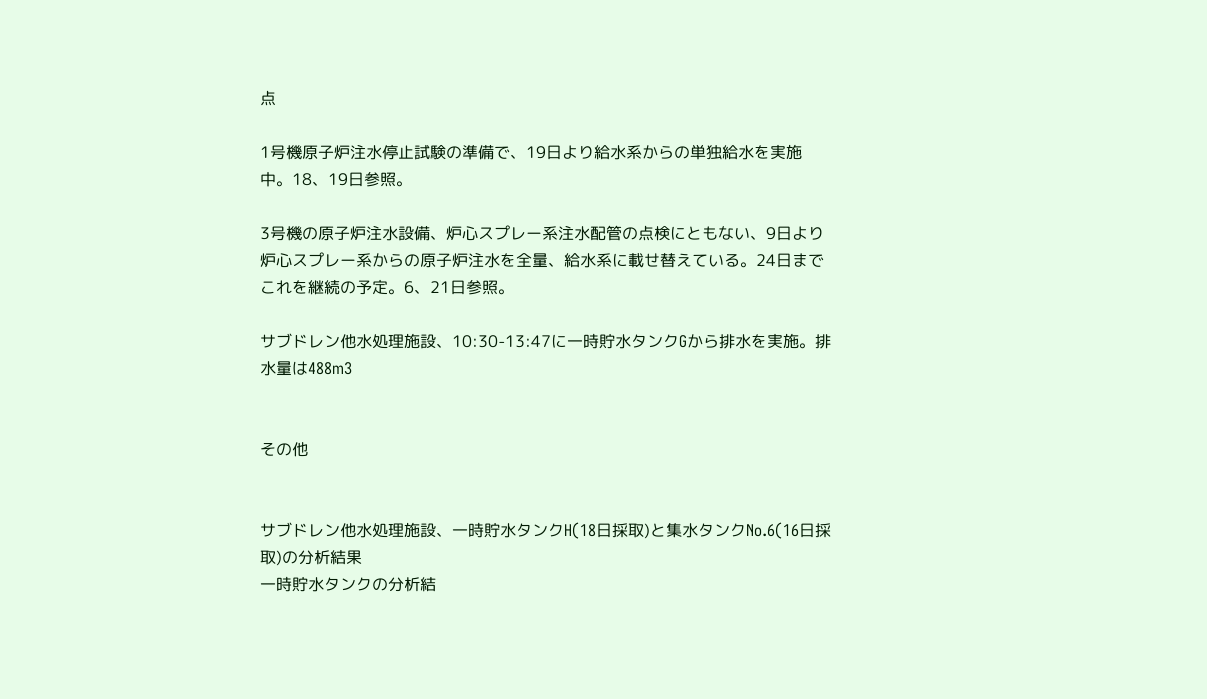点

1号機原子炉注水停止試験の準備で、19日より給水系からの単独給水を実施中。18、19日参照。

3号機の原子炉注水設備、炉心スプレー系注水配管の点検にともない、9日より炉心スプレー系からの原子炉注水を全量、給水系に載せ替えている。24日までこれを継続の予定。6、21日参照。

サブドレン他水処理施設、10:30-13:47に一時貯水タンクGから排水を実施。排水量は488m3


その他


サブドレン他水処理施設、一時貯水タンクH(18日採取)と集水タンクNo.6(16日採取)の分析結果
一時貯水タンクの分析結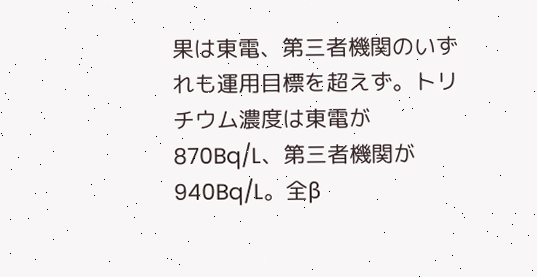果は東電、第三者機関のいずれも運用目標を超えず。トリチウム濃度は東電が870Bq/L、第三者機関が940Bq/L。全β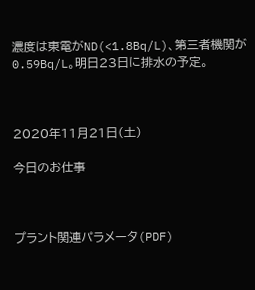濃度は東電がND(<1.8Bq/L)、第三者機関が0.59Bq/L。明日23日に排水の予定。



2020年11月21日(土)

今日のお仕事



プラント関連パラメータ(PDF)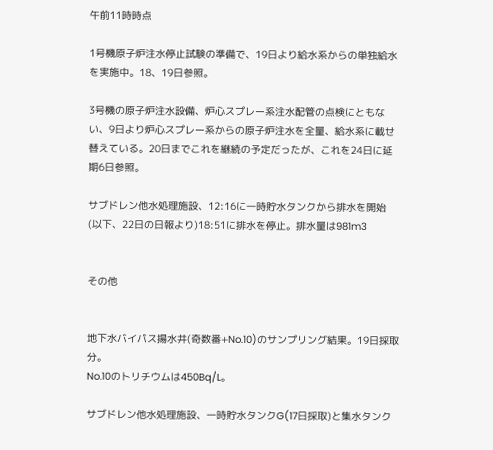午前11時時点

1号機原子炉注水停止試験の準備で、19日より給水系からの単独給水を実施中。18、19日参照。

3号機の原子炉注水設備、炉心スプレー系注水配管の点検にともない、9日より炉心スプレー系からの原子炉注水を全量、給水系に載せ替えている。20日までこれを継続の予定だったが、これを24日に延期6日参照。

サブドレン他水処理施設、12:16に一時貯水タンクから排水を開始
(以下、22日の日報より)18:51に排水を停止。排水量は981m3


その他


地下水バイパス揚水井(奇数番+No.10)のサンプリング結果。19日採取分。
No.10のトリチウムは450Bq/L。

サブドレン他水処理施設、一時貯水タンクG(17日採取)と集水タンク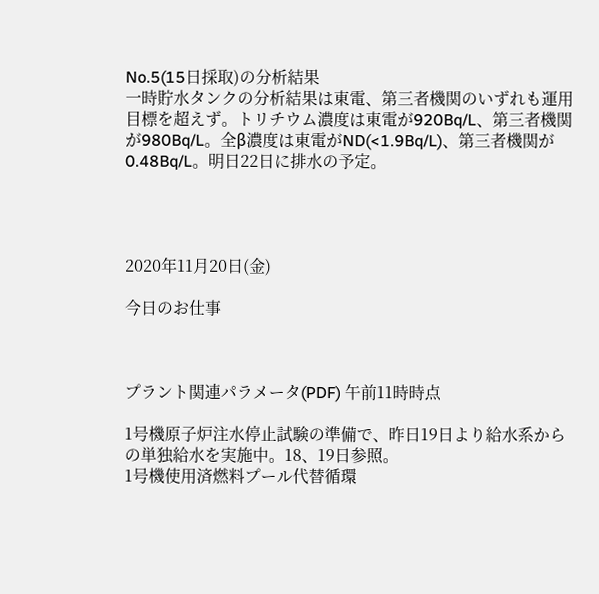No.5(15日採取)の分析結果
一時貯水タンクの分析結果は東電、第三者機関のいずれも運用目標を超えず。トリチウム濃度は東電が920Bq/L、第三者機関が980Bq/L。全β濃度は東電がND(<1.9Bq/L)、第三者機関が0.48Bq/L。明日22日に排水の予定。




2020年11月20日(金)

今日のお仕事



プラント関連パラメータ(PDF) 午前11時時点

1号機原子炉注水停止試験の準備で、昨日19日より給水系からの単独給水を実施中。18、19日参照。
1号機使用済燃料プール代替循環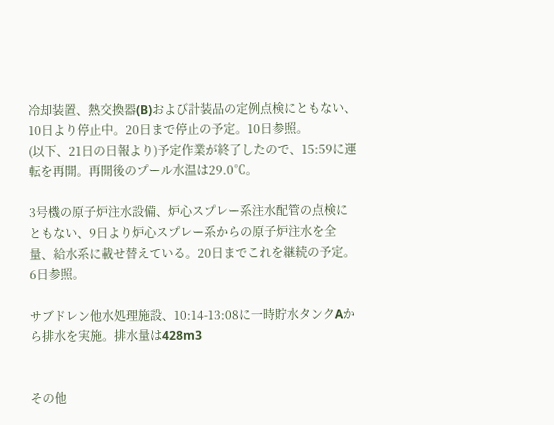冷却装置、熱交換器(B)および計装品の定例点検にともない、10日より停止中。20日まで停止の予定。10日参照。
(以下、21日の日報より)予定作業が終了したので、15:59に運転を再開。再開後のプール水温は29.0℃。

3号機の原子炉注水設備、炉心スプレー系注水配管の点検にともない、9日より炉心スプレー系からの原子炉注水を全量、給水系に載せ替えている。20日までこれを継続の予定。6日参照。

サブドレン他水処理施設、10:14-13:08に一時貯水タンクAから排水を実施。排水量は428m3


その他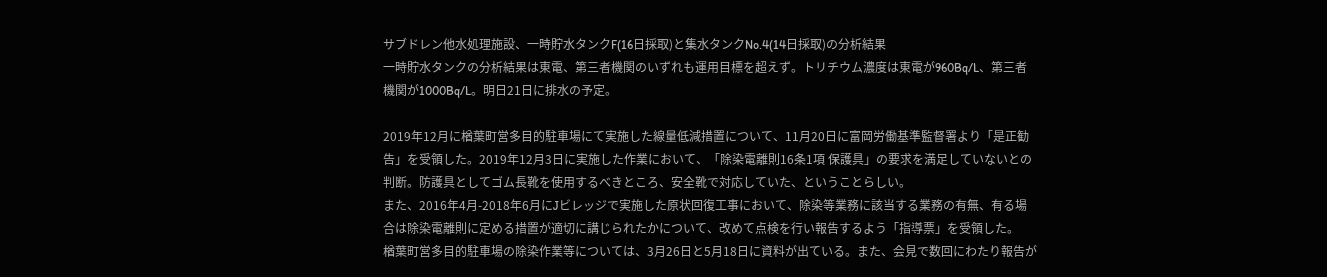サブドレン他水処理施設、一時貯水タンクF(16日採取)と集水タンクNo.4(14日採取)の分析結果
一時貯水タンクの分析結果は東電、第三者機関のいずれも運用目標を超えず。トリチウム濃度は東電が960Bq/L、第三者機関が1000Bq/L。明日21日に排水の予定。

2019年12月に楢葉町営多目的駐車場にて実施した線量低減措置について、11月20日に富岡労働基準監督署より「是正勧告」を受領した。2019年12月3日に実施した作業において、「除染電離則16条1項 保護具」の要求を満足していないとの判断。防護具としてゴム長靴を使用するべきところ、安全靴で対応していた、ということらしい。
また、2016年4月-2018年6月にJビレッジで実施した原状回復工事において、除染等業務に該当する業務の有無、有る場合は除染電離則に定める措置が適切に講じられたかについて、改めて点検を行い報告するよう「指導票」を受領した。
楢葉町営多目的駐車場の除染作業等については、3月26日と5月18日に資料が出ている。また、会見で数回にわたり報告が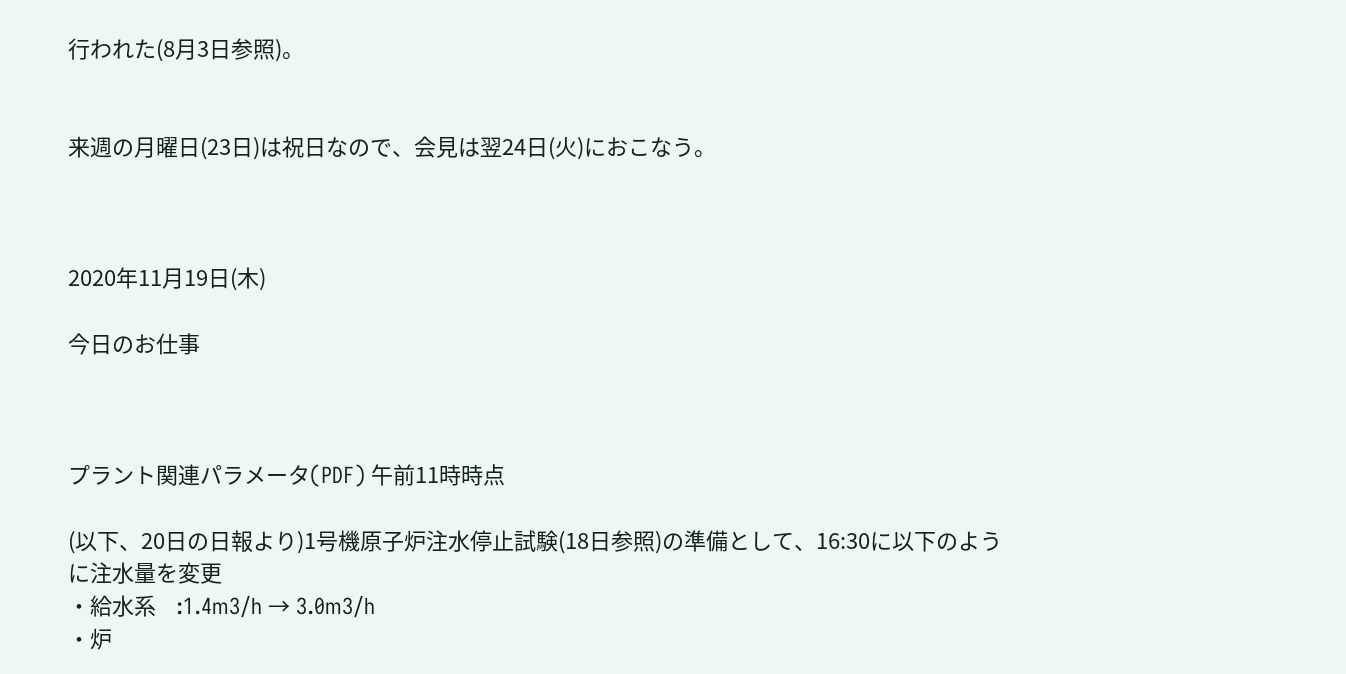行われた(8月3日参照)。


来週の月曜日(23日)は祝日なので、会見は翌24日(火)におこなう。



2020年11月19日(木)

今日のお仕事



プラント関連パラメータ(PDF) 午前11時時点

(以下、20日の日報より)1号機原子炉注水停止試験(18日参照)の準備として、16:30に以下のように注水量を変更
・給水系    :1.4m3/h → 3.0m3/h
・炉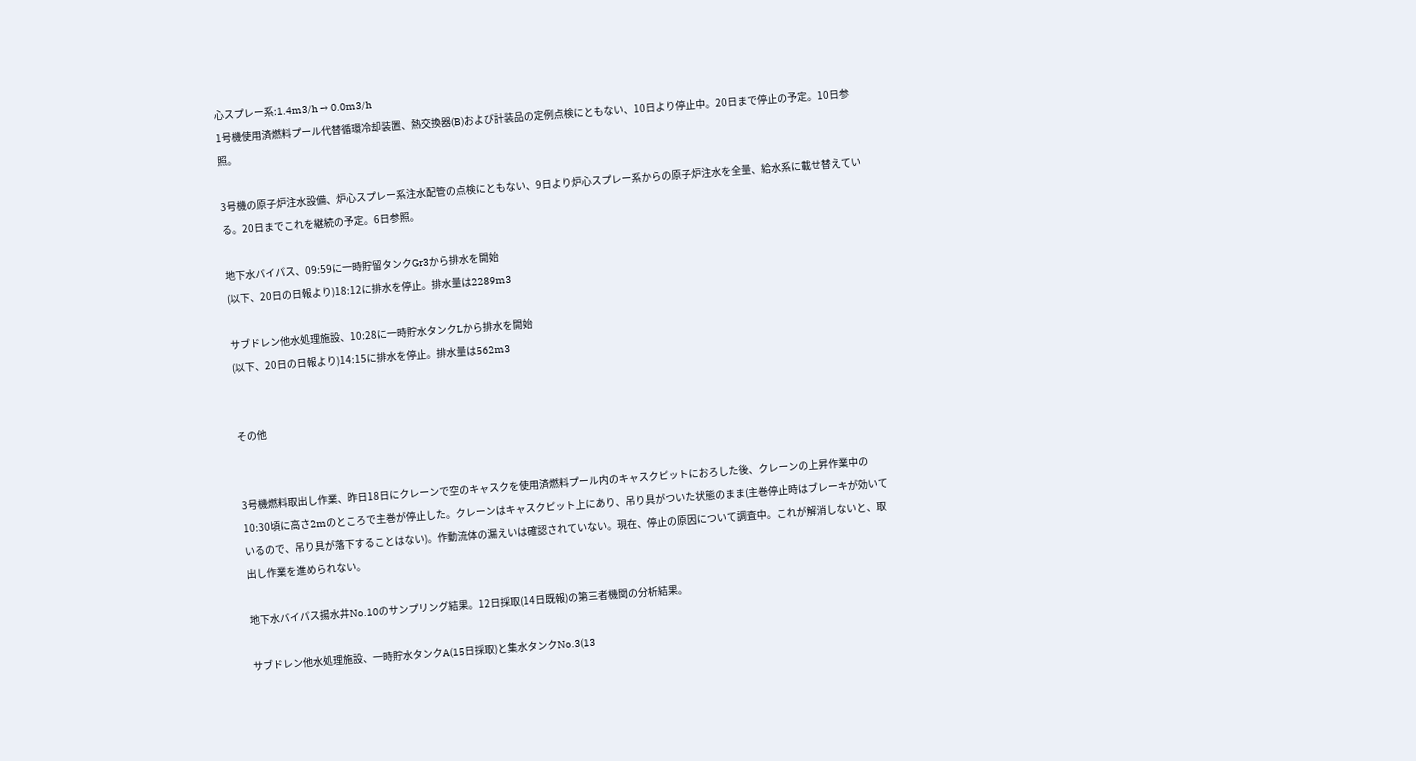心スプレー系:1.4m3/h → 0.0m3/h
1号機使用済燃料プール代替循環冷却装置、熱交換器(B)および計装品の定例点検にともない、10日より停止中。20日まで停止の予定。10日参照。

3号機の原子炉注水設備、炉心スプレー系注水配管の点検にともない、9日より炉心スプレー系からの原子炉注水を全量、給水系に載せ替えている。20日までこれを継続の予定。6日参照。

地下水バイパス、09:59に一時貯留タンクGr3から排水を開始
(以下、20日の日報より)18:12に排水を停止。排水量は2289m3

サブドレン他水処理施設、10:28に一時貯水タンクLから排水を開始
(以下、20日の日報より)14:15に排水を停止。排水量は562m3


その他


3号機燃料取出し作業、昨日18日にクレーンで空のキャスクを使用済燃料プール内のキャスクピットにおろした後、クレーンの上昇作業中の10:30頃に高さ2mのところで主巻が停止した。クレーンはキャスクピット上にあり、吊り具がついた状態のまま(主巻停止時はブレーキが効いているので、吊り具が落下することはない)。作動流体の漏えいは確認されていない。現在、停止の原因について調査中。これが解消しないと、取出し作業を進められない。

地下水バイパス揚水井No.10のサンプリング結果。12日採取(14日既報)の第三者機関の分析結果。

サブドレン他水処理施設、一時貯水タンクA(15日採取)と集水タンクNo.3(13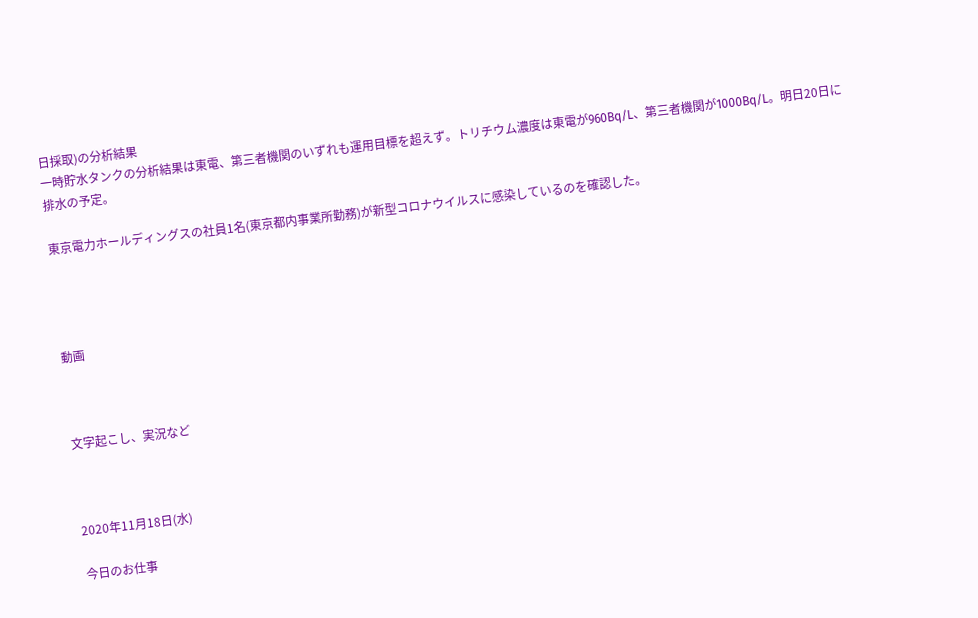日採取)の分析結果
一時貯水タンクの分析結果は東電、第三者機関のいずれも運用目標を超えず。トリチウム濃度は東電が960Bq/L、第三者機関が1000Bq/L。明日20日に排水の予定。

東京電力ホールディングスの社員1名(東京都内事業所勤務)が新型コロナウイルスに感染しているのを確認した。




動画



文字起こし、実況など



2020年11月18日(水)

今日のお仕事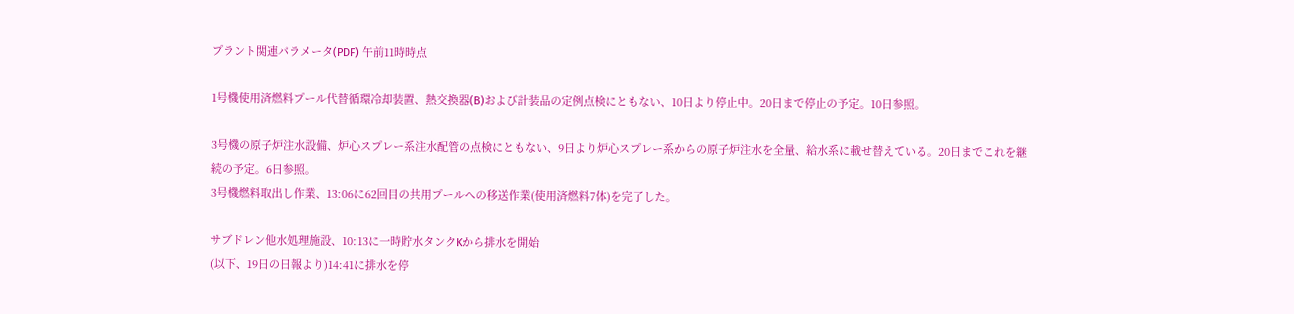プラント関連パラメータ(PDF) 午前11時時点

1号機使用済燃料プール代替循環冷却装置、熱交換器(B)および計装品の定例点検にともない、10日より停止中。20日まで停止の予定。10日参照。

3号機の原子炉注水設備、炉心スプレー系注水配管の点検にともない、9日より炉心スプレー系からの原子炉注水を全量、給水系に載せ替えている。20日までこれを継続の予定。6日参照。
3号機燃料取出し作業、13:06に62回目の共用プールへの移送作業(使用済燃料7体)を完了した。

サブドレン他水処理施設、10:13に一時貯水タンクKから排水を開始
(以下、19日の日報より)14:41に排水を停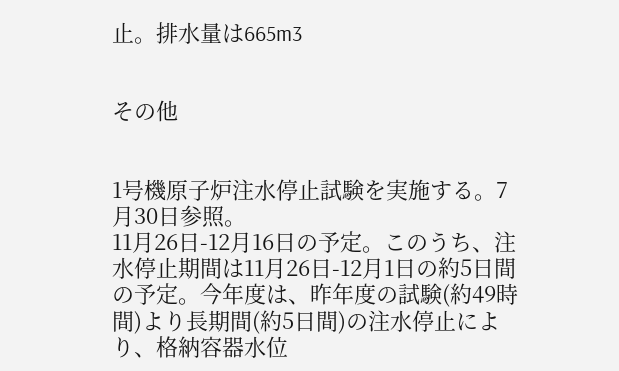止。排水量は665m3


その他


1号機原子炉注水停止試験を実施する。7月30日参照。
11月26日-12月16日の予定。このうち、注水停止期間は11月26日-12月1日の約5日間の予定。今年度は、昨年度の試験(約49時間)より長期間(約5日間)の注水停止により、格納容器水位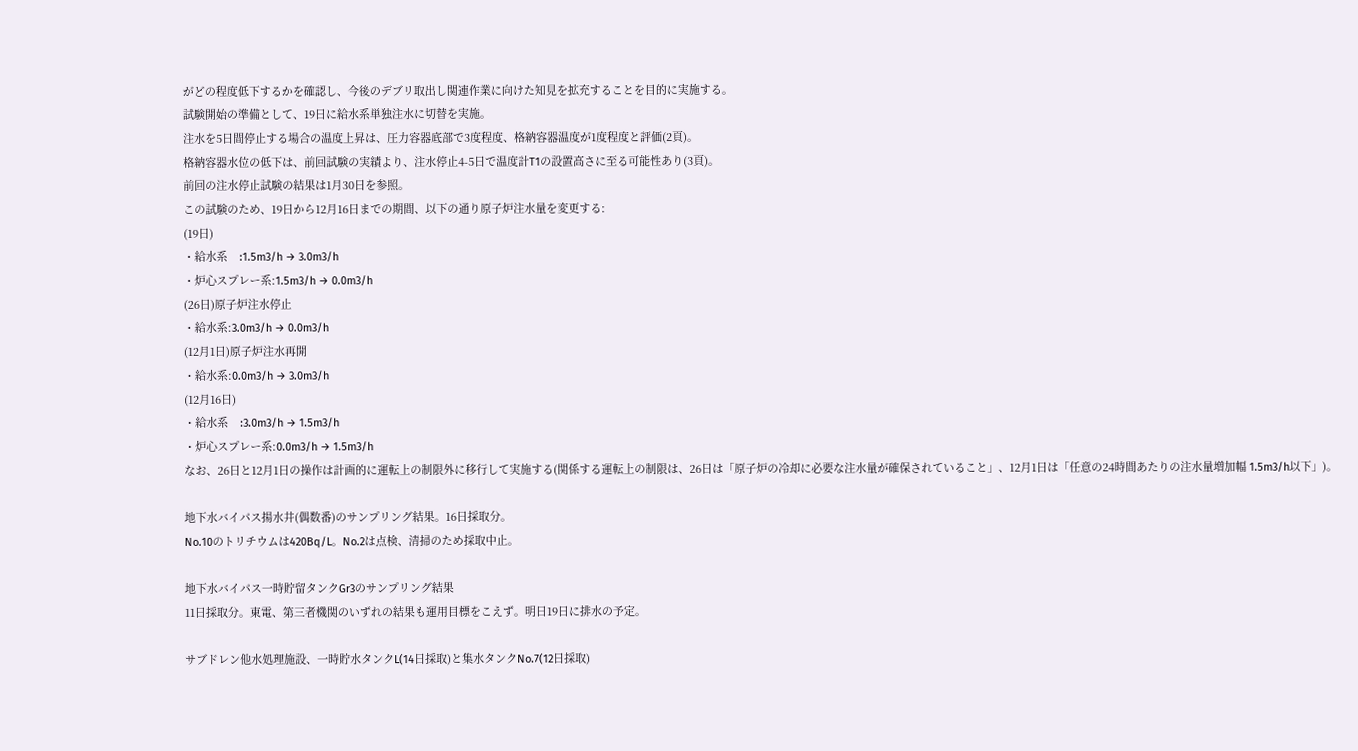がどの程度低下するかを確認し、今後のデブリ取出し関連作業に向けた知見を拡充することを目的に実施する。
試験開始の準備として、19日に給水系単独注水に切替を実施。
注水を5日間停止する場合の温度上昇は、圧力容器底部で3度程度、格納容器温度が1度程度と評価(2頁)。
格納容器水位の低下は、前回試験の実績より、注水停止4-5日で温度計T1の設置高さに至る可能性あり(3頁)。
前回の注水停止試験の結果は1月30日を参照。
この試験のため、19日から12月16日までの期間、以下の通り原子炉注水量を変更する:
(19日)
・給水系    :1.5m3/h → 3.0m3/h
・炉心スプレー系:1.5m3/h → 0.0m3/h
(26日)原子炉注水停止
・給水系:3.0m3/h → 0.0m3/h
(12月1日)原子炉注水再開
・給水系:0.0m3/h → 3.0m3/h
(12月16日)
・給水系    :3.0m3/h → 1.5m3/h
・炉心スプレー系:0.0m3/h → 1.5m3/h
なお、26日と12月1日の操作は計画的に運転上の制限外に移行して実施する(関係する運転上の制限は、26日は「原子炉の冷却に必要な注水量が確保されていること」、12月1日は「任意の24時間あたりの注水量増加幅 1.5m3/h以下」)。

地下水バイパス揚水井(偶数番)のサンプリング結果。16日採取分。
No.10のトリチウムは420Bq/L。No.2は点検、清掃のため採取中止。

地下水バイパス一時貯留タンクGr3のサンプリング結果
11日採取分。東電、第三者機関のいずれの結果も運用目標をこえず。明日19日に排水の予定。

サブドレン他水処理施設、一時貯水タンクL(14日採取)と集水タンクNo.7(12日採取)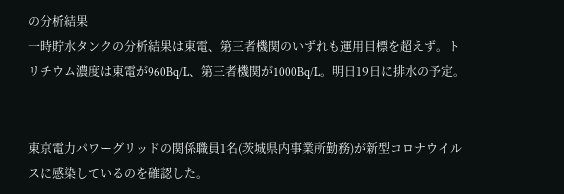の分析結果
一時貯水タンクの分析結果は東電、第三者機関のいずれも運用目標を超えず。トリチウム濃度は東電が960Bq/L、第三者機関が1000Bq/L。明日19日に排水の予定。


東京電力パワーグリッドの関係職員1名(茨城県内事業所勤務)が新型コロナウイルスに感染しているのを確認した。